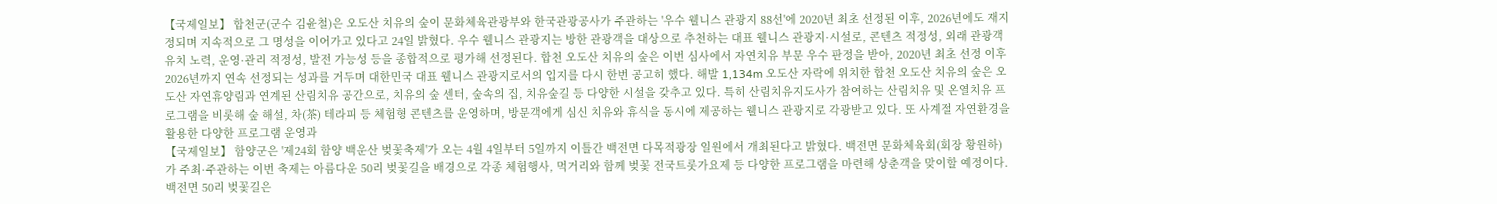【국제일보】 합천군(군수 김윤철)은 오도산 치유의 숲이 문화체육관광부와 한국관광공사가 주관하는 '우수 웰니스 관광지 88선'에 2020년 최초 선정된 이후, 2026년에도 재지정되며 지속적으로 그 명성을 이어가고 있다고 24일 밝혔다. 우수 웰니스 관광지는 방한 관광객을 대상으로 추천하는 대표 웰니스 관광지·시설로, 콘텐츠 적정성, 외래 관광객 유치 노력, 운영·관리 적정성, 발전 가능성 등을 종합적으로 평가해 선정된다. 합천 오도산 치유의 숲은 이번 심사에서 자연치유 부문 우수 판정을 받아, 2020년 최초 선정 이후 2026년까지 연속 선정되는 성과를 거두며 대한민국 대표 웰니스 관광지로서의 입지를 다시 한번 공고히 했다. 해발 1,134m 오도산 자락에 위치한 합천 오도산 치유의 숲은 오도산 자연휴양림과 연계된 산림치유 공간으로, 치유의 숲 센터, 숲속의 집, 치유숲길 등 다양한 시설을 갖추고 있다. 특히 산림치유지도사가 참여하는 산림치유 및 온열치유 프로그램을 비롯해 숲 해설, 차(茶) 테라피 등 체험형 콘텐츠를 운영하며, 방문객에게 심신 치유와 휴식을 동시에 제공하는 웰니스 관광지로 각광받고 있다. 또 사계절 자연환경을 활용한 다양한 프로그램 운영과
【국제일보】 함양군은 '제24회 함양 백운산 벚꽃축제'가 오는 4월 4일부터 5일까지 이틀간 백전면 다목적광장 일원에서 개최된다고 밝혔다. 백전면 문화체육회(회장 황원하)가 주최·주관하는 이번 축제는 아름다운 50리 벚꽃길을 배경으로 각종 체험행사, 먹거리와 함께 벚꽃 전국트롯가요제 등 다양한 프로그램을 마련해 상춘객을 맞이할 예정이다. 백전면 50리 벚꽃길은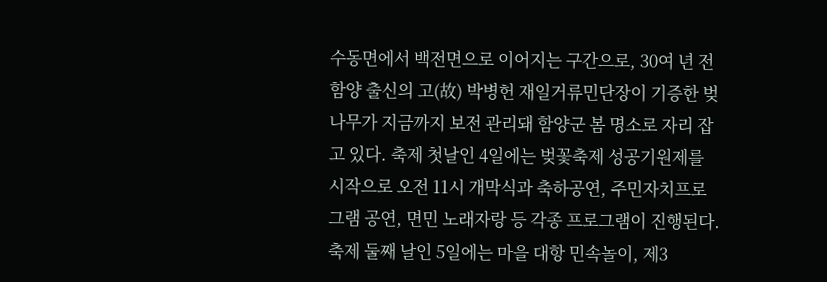수동면에서 백전면으로 이어지는 구간으로, 30여 년 전 함양 출신의 고(故) 박병헌 재일거류민단장이 기증한 벚나무가 지금까지 보전 관리돼 함양군 봄 명소로 자리 잡고 있다. 축제 첫날인 4일에는 벚꽃축제 성공기원제를 시작으로 오전 11시 개막식과 축하공연, 주민자치프로그램 공연, 면민 노래자랑 등 각종 프로그램이 진행된다. 축제 둘째 날인 5일에는 마을 대항 민속놀이, 제3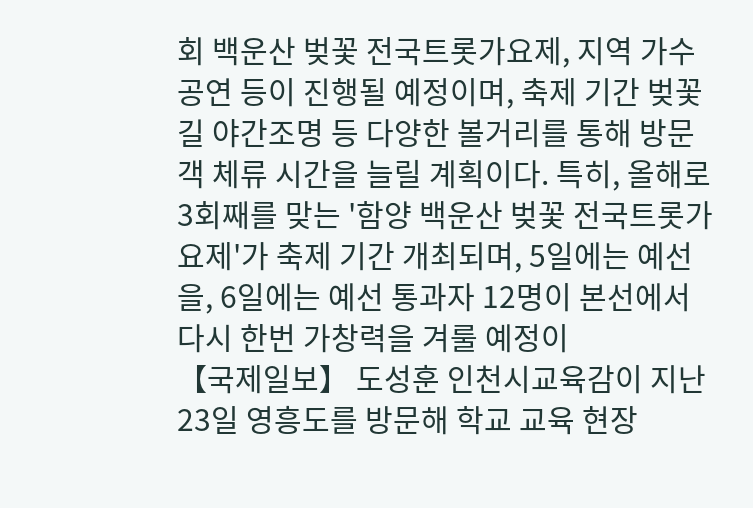회 백운산 벚꽃 전국트롯가요제, 지역 가수 공연 등이 진행될 예정이며, 축제 기간 벚꽃길 야간조명 등 다양한 볼거리를 통해 방문객 체류 시간을 늘릴 계획이다. 특히, 올해로 3회째를 맞는 '함양 백운산 벚꽃 전국트롯가요제'가 축제 기간 개최되며, 5일에는 예선을, 6일에는 예선 통과자 12명이 본선에서 다시 한번 가창력을 겨룰 예정이
【국제일보】 도성훈 인천시교육감이 지난 23일 영흥도를 방문해 학교 교육 현장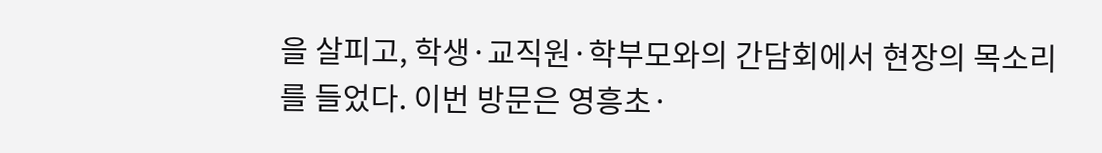을 살피고, 학생·교직원·학부모와의 간담회에서 현장의 목소리를 들었다. 이번 방문은 영흥초·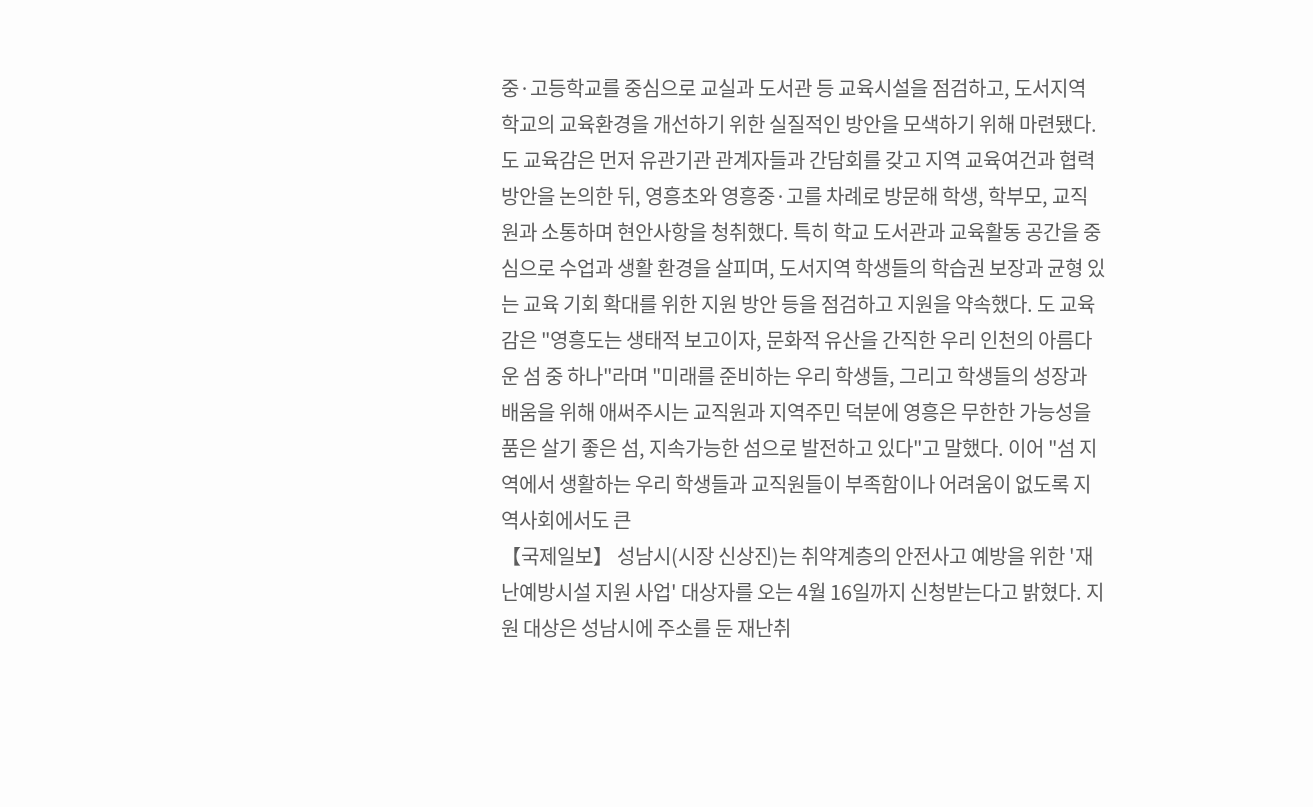중·고등학교를 중심으로 교실과 도서관 등 교육시설을 점검하고, 도서지역 학교의 교육환경을 개선하기 위한 실질적인 방안을 모색하기 위해 마련됐다. 도 교육감은 먼저 유관기관 관계자들과 간담회를 갖고 지역 교육여건과 협력 방안을 논의한 뒤, 영흥초와 영흥중·고를 차례로 방문해 학생, 학부모, 교직원과 소통하며 현안사항을 청취했다. 특히 학교 도서관과 교육활동 공간을 중심으로 수업과 생활 환경을 살피며, 도서지역 학생들의 학습권 보장과 균형 있는 교육 기회 확대를 위한 지원 방안 등을 점검하고 지원을 약속했다. 도 교육감은 "영흥도는 생태적 보고이자, 문화적 유산을 간직한 우리 인천의 아름다운 섬 중 하나"라며 "미래를 준비하는 우리 학생들, 그리고 학생들의 성장과 배움을 위해 애써주시는 교직원과 지역주민 덕분에 영흥은 무한한 가능성을 품은 살기 좋은 섬, 지속가능한 섬으로 발전하고 있다"고 말했다. 이어 "섬 지역에서 생활하는 우리 학생들과 교직원들이 부족함이나 어려움이 없도록 지역사회에서도 큰
【국제일보】 성남시(시장 신상진)는 취약계층의 안전사고 예방을 위한 '재난예방시설 지원 사업' 대상자를 오는 4월 16일까지 신청받는다고 밝혔다. 지원 대상은 성남시에 주소를 둔 재난취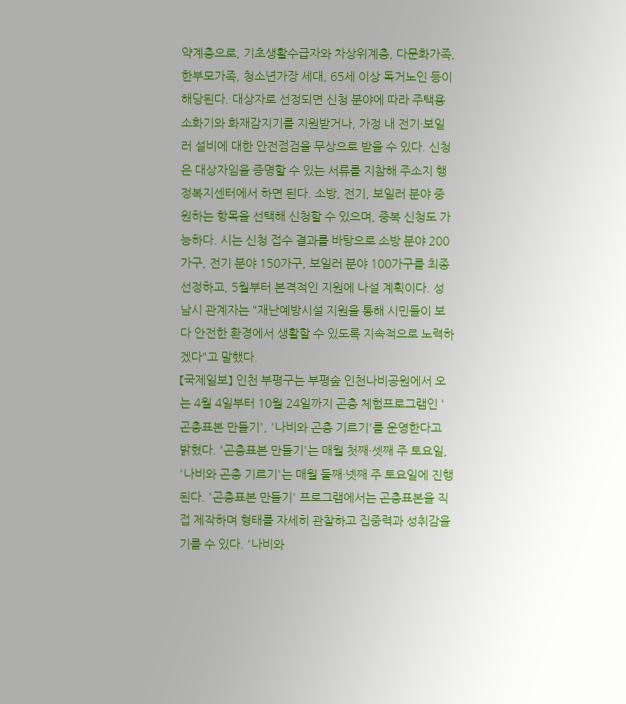약계층으로, 기초생활수급자와 차상위계층, 다문화가족, 한부모가족, 청소년가장 세대, 65세 이상 독거노인 등이 해당된다. 대상자로 선정되면 신청 분야에 따라 주택용 소화기와 화재감지기를 지원받거나, 가정 내 전기·보일러 설비에 대한 안전점검을 무상으로 받을 수 있다. 신청은 대상자임을 증명할 수 있는 서류를 지참해 주소지 행정복지센터에서 하면 된다. 소방, 전기, 보일러 분야 중 원하는 항목을 선택해 신청할 수 있으며, 중복 신청도 가능하다. 시는 신청 접수 결과를 바탕으로 소방 분야 200가구, 전기 분야 150가구, 보일러 분야 100가구를 최종 선정하고, 5월부터 본격적인 지원에 나설 계획이다. 성남시 관계자는 "재난예방시설 지원을 통해 시민들이 보다 안전한 환경에서 생활할 수 있도록 지속적으로 노력하겠다"고 말했다.
【국제일보】 인천 부평구는 부평숲 인천나비공원에서 오는 4월 4일부터 10월 24일까지 곤충 체험프로그램인 '곤충표본 만들기', '나비와 곤충 기르기'를 운영한다고 밝혔다. '곤충표본 만들기'는 매월 첫째·셋째 주 토요일, '나비와 곤충 기르기'는 매월 둘째·넷째 주 토요일에 진행된다. '곤충표본 만들기' 프로그램에서는 곤충표본을 직접 제작하며 형태를 자세히 관찰하고 집중력과 성취감을 기를 수 있다. '나비와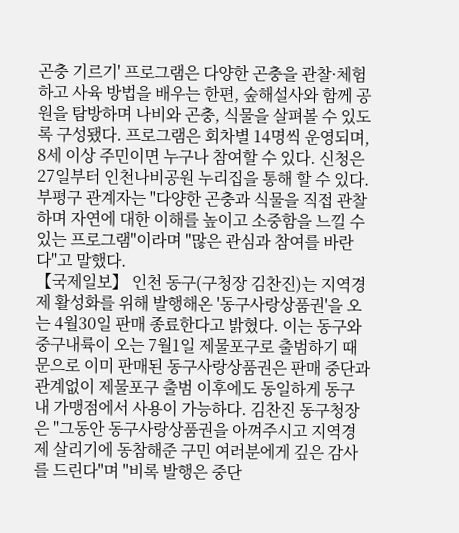곤충 기르기' 프로그램은 다양한 곤충을 관찰·체험하고 사육 방법을 배우는 한편, 숲해설사와 함께 공원을 탐방하며 나비와 곤충, 식물을 살펴볼 수 있도록 구성됐다. 프로그램은 회차별 14명씩 운영되며, 8세 이상 주민이면 누구나 참여할 수 있다. 신청은 27일부터 인천나비공원 누리집을 통해 할 수 있다. 부평구 관계자는 "다양한 곤충과 식물을 직접 관찰하며 자연에 대한 이해를 높이고 소중함을 느낄 수 있는 프로그램"이라며 "많은 관심과 참여를 바란다"고 말했다.
【국제일보】 인천 동구(구청장 김찬진)는 지역경제 활성화를 위해 발행해온 '동구사랑상품권'을 오는 4월30일 판매 종료한다고 밝혔다. 이는 동구와 중구내륙이 오는 7월1일 제물포구로 출범하기 때문으로 이미 판매된 동구사랑상품권은 판매 중단과 관계없이 제물포구 출범 이후에도 동일하게 동구 내 가맹점에서 사용이 가능하다. 김찬진 동구청장은 "그동안 동구사랑상품권을 아껴주시고 지역경제 살리기에 동참해준 구민 여러분에게 깊은 감사를 드린다"며 "비록 발행은 중단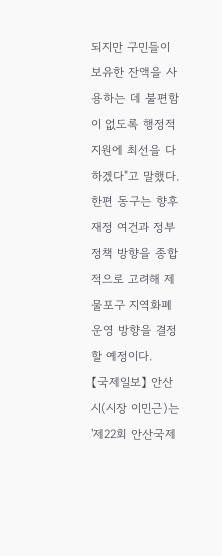되지만 구민들이 보유한 잔액을 사용하는 데 불편함이 없도록 행정적 지원에 최선을 다하겠다"고 말했다. 한편 동구는 향후 재정 여건과 정부 정책 방향을 종합적으로 고려해 제물포구 지역화폐 운영 방향을 결정할 예정이다.
【국제일보】 안산시(시장 이민근)는 '제22회 안산국제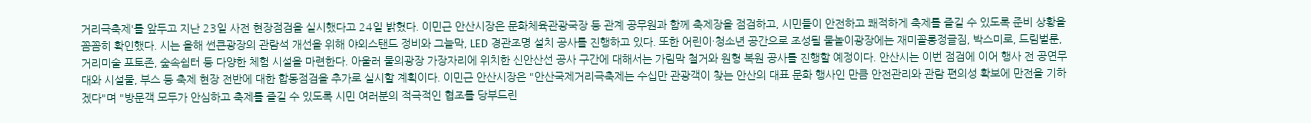거리극축제'를 앞두고 지난 23일 사전 현장점검을 실시했다고 24일 밝혔다. 이민근 안산시장은 문화체육관광국장 등 관계 공무원과 함께 축제장을 점검하고, 시민들이 안전하고 쾌적하게 축제를 즐길 수 있도록 준비 상황을 꼼꼼히 확인했다. 시는 올해 썬큰광장의 관람석 개선을 위해 야외스탠드 정비와 그늘막, LED 경관조명 설치 공사를 진행하고 있다. 또한 어린이·청소년 공간으로 조성될 물놀이광장에는 재미꼴롱정글짐, 박스미로, 드림벌룬, 거리미술 포토존, 숲속쉼터 등 다양한 체험 시설을 마련한다. 아울러 물의광장 가장자리에 위치한 신안산선 공사 구간에 대해서는 가림막 철거와 원형 복원 공사를 진행할 예정이다. 안산시는 이번 점검에 이어 행사 전 공연무대와 시설물, 부스 등 축제 현장 전반에 대한 합동점검을 추가로 실시할 계획이다. 이민근 안산시장은 "안산국제거리극축제는 수십만 관광객이 찾는 안산의 대표 문화 행사인 만큼 안전관리와 관람 편의성 확보에 만전을 기하겠다"며 "방문객 모두가 안심하고 축제를 즐길 수 있도록 시민 여러분의 적극적인 협조를 당부드린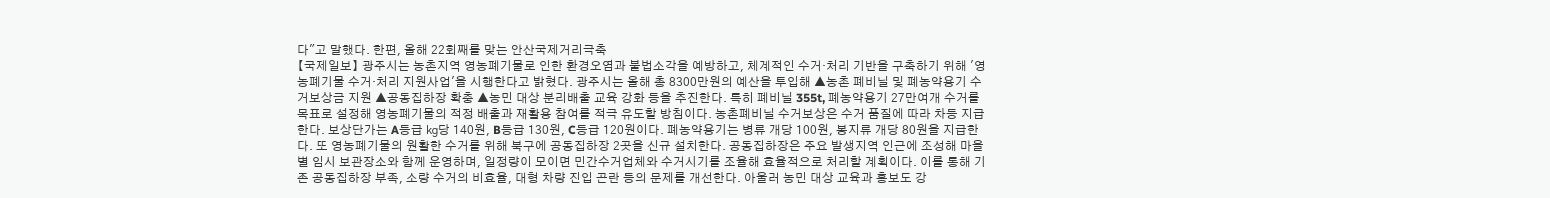다"고 말했다. 한편, 올해 22회째를 맞는 안산국제거리극축
【국제일보】 광주시는 농촌지역 영농폐기물로 인한 환경오염과 불법소각을 예방하고, 체계적인 수거·처리 기반을 구축하기 위해 '영농폐기물 수거·처리 지원사업'을 시행한다고 밝혔다. 광주시는 올해 총 8300만원의 예산을 투입해 ▲농촌 폐비닐 및 폐농약용기 수거보상금 지원 ▲공동집하장 확충 ▲농민 대상 분리배출 교육 강화 등을 추진한다. 특히 폐비닐 355t, 폐농약용기 27만여개 수거를 목표로 설정해 영농폐기물의 적정 배출과 재활용 참여를 적극 유도할 방침이다. 농촌폐비닐 수거보상은 수거 품질에 따라 차등 지급한다. 보상단가는 A등급 ㎏당 140원, B등급 130원, C등급 120원이다. 폐농약용기는 병류 개당 100원, 봉지류 개당 80원을 지급한다. 또 영농폐기물의 원활한 수거를 위해 북구에 공동집하장 2곳을 신규 설치한다. 공동집하장은 주요 발생지역 인근에 조성해 마을별 임시 보관장소와 함께 운영하며, 일정량이 모이면 민간수거업체와 수거시기를 조율해 효율적으로 처리할 계획이다. 이를 통해 기존 공동집하장 부족, 소량 수거의 비효율, 대형 차량 진입 곤란 등의 문제를 개선한다. 아울러 농민 대상 교육과 홍보도 강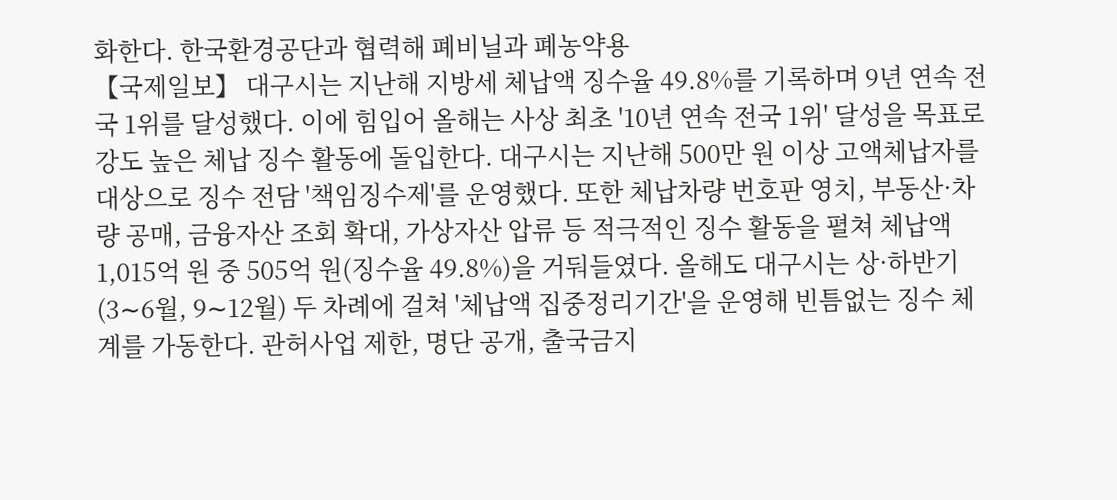화한다. 한국환경공단과 협력해 폐비닐과 폐농약용
【국제일보】 대구시는 지난해 지방세 체납액 징수율 49.8%를 기록하며 9년 연속 전국 1위를 달성했다. 이에 힘입어 올해는 사상 최초 '10년 연속 전국 1위' 달성을 목표로 강도 높은 체납 징수 활동에 돌입한다. 대구시는 지난해 500만 원 이상 고액체납자를 대상으로 징수 전담 '책임징수제'를 운영했다. 또한 체납차량 번호판 영치, 부동산·차량 공매, 금융자산 조회 확대, 가상자산 압류 등 적극적인 징수 활동을 펼쳐 체납액 1,015억 원 중 505억 원(징수율 49.8%)을 거둬들였다. 올해도 대구시는 상·하반기(3∼6월, 9∼12월) 두 차례에 걸쳐 '체납액 집중정리기간'을 운영해 빈틈없는 징수 체계를 가동한다. 관허사업 제한, 명단 공개, 출국금지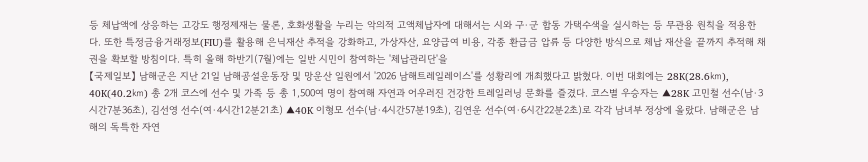등 체납액에 상응하는 고강도 행정제재는 물론, 호화생활을 누리는 악의적 고액체납자에 대해서는 시와 구·군 합동 가택수색을 실시하는 등 무관용 원칙을 적용한다. 또한 특정금융거래정보(FIU)를 활용해 은닉재산 추적을 강화하고, 가상자산, 요양급여 비용, 각종 환급금 압류 등 다양한 방식으로 체납 재산을 끝까지 추적해 채권을 확보할 방침이다. 특히 올해 하반기(7월)에는 일반 시민이 참여하는 '체납관리단'을
【국제일보】 남해군은 지난 21일 남해공설운동장 및 망운산 일원에서 '2026 남해트레일레이스'를 성황리에 개최했다고 밝혔다. 이번 대회에는 28K(28.6㎞), 40K(40.2㎞) 총 2개 코스에 선수 및 가족 등 총 1,500여 명이 참여해 자연과 어우러진 건강한 트레일러닝 문화를 즐겼다. 코스별 우승자는 ▲28K 고민철 선수(남·3시간7분36초), 김선영 선수(여·4시간12분21초) ▲40K 이형모 선수(남·4시간57분19초), 김연운 선수(여·6시간22분2초)로 각각 남녀부 정상에 올랐다. 남해군은 남해의 독특한 자연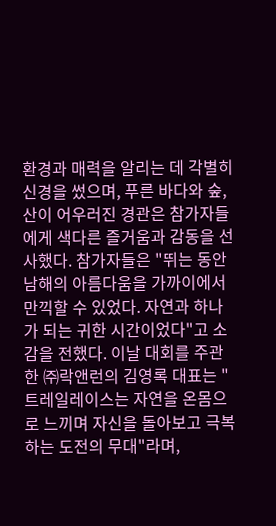환경과 매력을 알리는 데 각별히 신경을 썼으며, 푸른 바다와 숲, 산이 어우러진 경관은 참가자들에게 색다른 즐거움과 감동을 선사했다. 참가자들은 "뛰는 동안 남해의 아름다움을 가까이에서 만끽할 수 있었다. 자연과 하나가 되는 귀한 시간이었다"고 소감을 전했다. 이날 대회를 주관한 ㈜락앤런의 김영록 대표는 "트레일레이스는 자연을 온몸으로 느끼며 자신을 돌아보고 극복하는 도전의 무대"라며,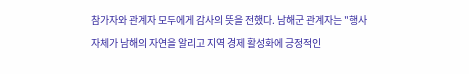참가자와 관계자 모두에게 감사의 뜻을 전했다. 남해군 관계자는 "행사 자체가 남해의 자연을 알리고 지역 경제 활성화에 긍정적인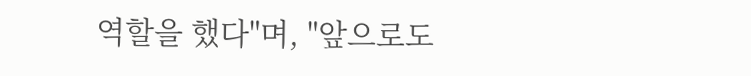역할을 했다"며, "앞으로도